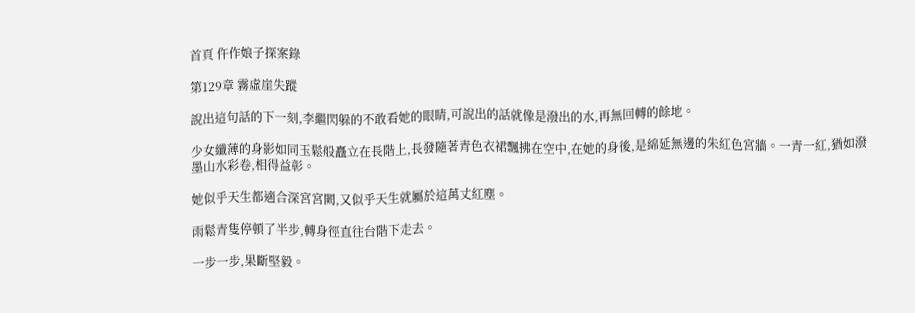首頁 仵作娘子探案錄

第129章 霧虛崖失蹤

說出這句話的下一刻,李繼閃躲的不敢看她的眼睛,可說出的話就像是潑出的水,再無回轉的餘地。

少女纖薄的身影如同玉鬆般矗立在長階上,長發隨著青色衣裙飄拂在空中,在她的身後,是綿延無邊的朱紅色宮牆。一青一紅,猶如潑墨山水彩卷,相得益彰。

她似乎天生都適合深宮宮闕,又似乎天生就屬於這萬丈紅塵。

雨鬆青隻停頓了半步,轉身徑直往台階下走去。

一步一步,果斷堅毅。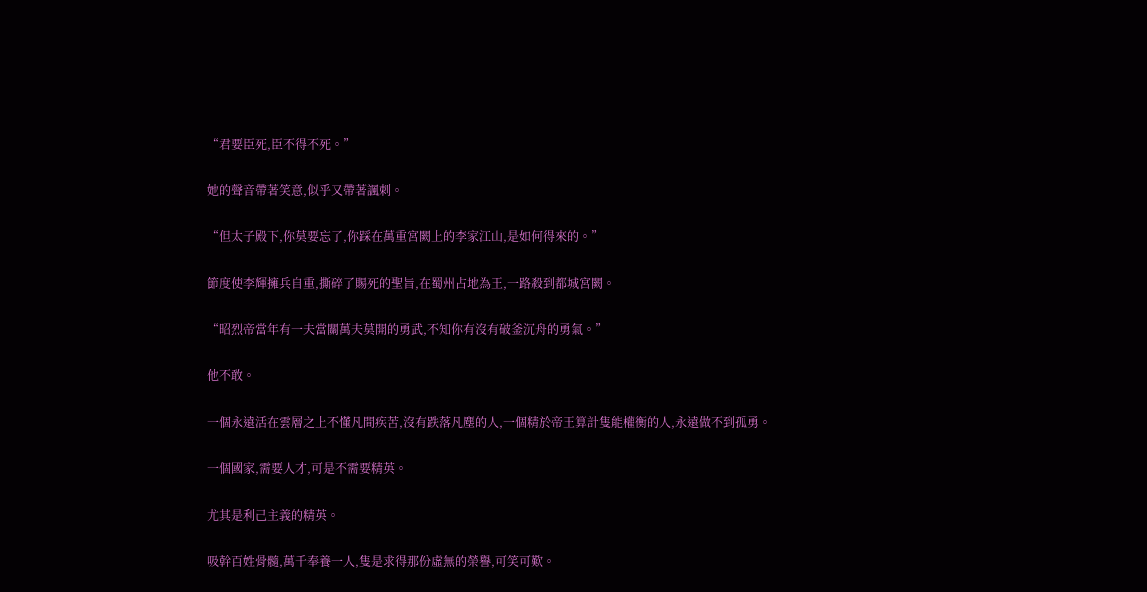“君要臣死,臣不得不死。”

她的聲音帶著笑意,似乎又帶著諷刺。

“但太子殿下,你莫要忘了,你踩在萬重宮闕上的李家江山,是如何得來的。”

節度使李輝擁兵自重,撕碎了賜死的聖旨,在蜀州占地為王,一路殺到都城宮闕。

“昭烈帝當年有一夫當關萬夫莫開的勇武,不知你有沒有破釜沉舟的勇氣。”

他不敢。

一個永遠活在雲層之上不懂凡間疾苦,沒有跌落凡塵的人,一個精於帝王算計隻能權衡的人,永遠做不到孤勇。

一個國家,需要人才,可是不需要精英。

尤其是利己主義的精英。

吸幹百姓骨髓,萬千奉養一人,隻是求得那份虛無的榮譽,可笑可歎。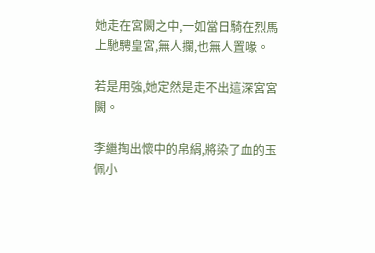她走在宮闕之中,一如當日騎在烈馬上馳騁皇宮,無人攔,也無人置喙。

若是用強,她定然是走不出這深宮宮闕。

李繼掏出懷中的帛絹,將染了血的玉佩小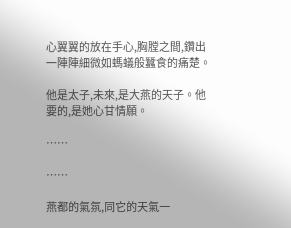心翼翼的放在手心,胸膛之間,鑽出一陣陣細微如螞蟻般蠶食的痛楚。

他是太子,未來,是大燕的天子。他要的,是她心甘情願。

……

……

燕都的氣氛,同它的天氣一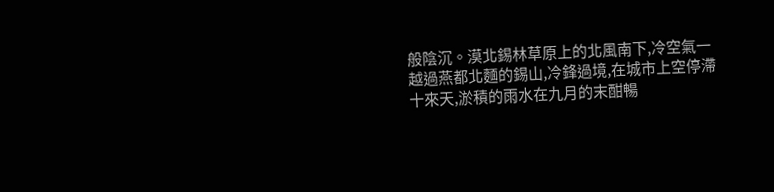般陰沉。漠北錫林草原上的北風南下,冷空氣一越過燕都北麵的錫山,冷鋒過境,在城市上空停滯十來天,淤積的雨水在九月的末酣暢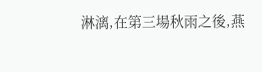淋漓,在第三場秋雨之後,燕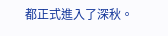都正式進入了深秋。